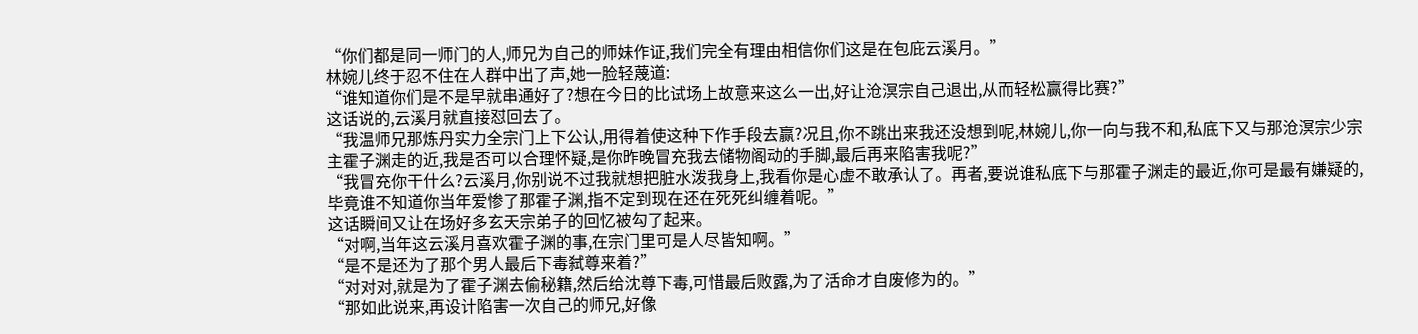“你们都是同一师门的人,师兄为自己的师妹作证,我们完全有理由相信你们这是在包庇云溪月。”
林婉儿终于忍不住在人群中出了声,她一脸轻蔑道:
“谁知道你们是不是早就串通好了?想在今日的比试场上故意来这么一出,好让沧溟宗自己退出,从而轻松赢得比赛?”
这话说的,云溪月就直接怼回去了。
“我温师兄那炼丹实力全宗门上下公认,用得着使这种下作手段去赢?况且,你不跳出来我还没想到呢,林婉儿,你一向与我不和,私底下又与那沧溟宗少宗主霍子渊走的近,我是否可以合理怀疑,是你昨晚冒充我去储物阁动的手脚,最后再来陷害我呢?”
“我冒充你干什么?云溪月,你别说不过我就想把脏水泼我身上,我看你是心虚不敢承认了。再者,要说谁私底下与那霍子渊走的最近,你可是最有嫌疑的,毕竟谁不知道你当年爱惨了那霍子渊,指不定到现在还在死死纠缠着呢。”
这话瞬间又让在场好多玄天宗弟子的回忆被勾了起来。
“对啊,当年这云溪月喜欢霍子渊的事,在宗门里可是人尽皆知啊。”
“是不是还为了那个男人最后下毒弑尊来着?”
“对对对,就是为了霍子渊去偷秘籍,然后给沈尊下毒,可惜最后败露,为了活命才自废修为的。”
“那如此说来,再设计陷害一次自己的师兄,好像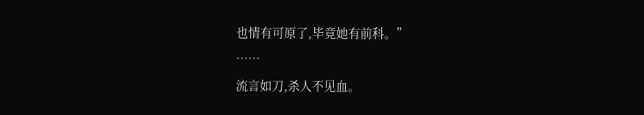也情有可原了,毕竟她有前科。”
……
流言如刀,杀人不见血。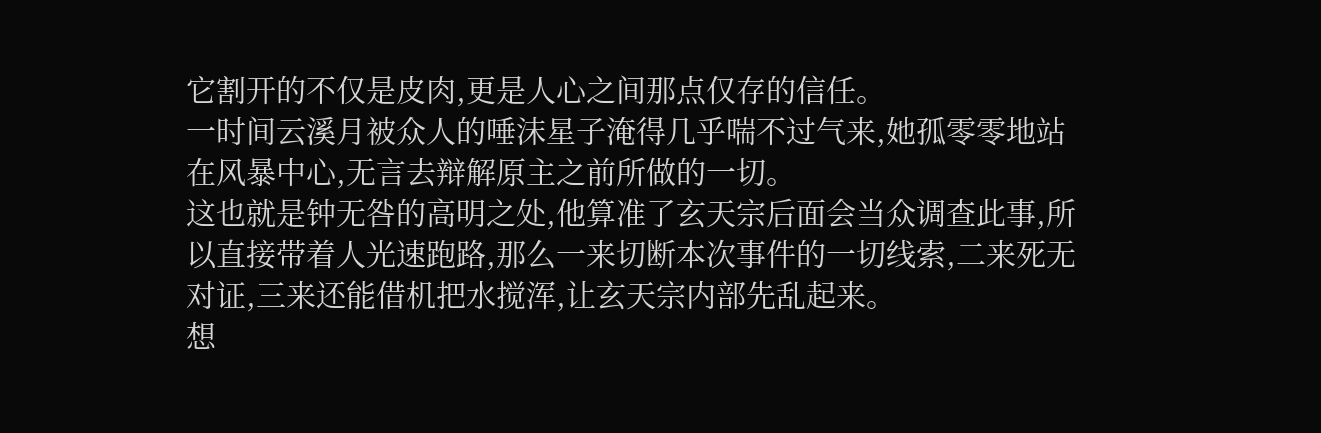它割开的不仅是皮肉,更是人心之间那点仅存的信任。
一时间云溪月被众人的唾沫星子淹得几乎喘不过气来,她孤零零地站在风暴中心,无言去辩解原主之前所做的一切。
这也就是钟无咎的高明之处,他算准了玄天宗后面会当众调查此事,所以直接带着人光速跑路,那么一来切断本次事件的一切线索,二来死无对证,三来还能借机把水搅浑,让玄天宗内部先乱起来。
想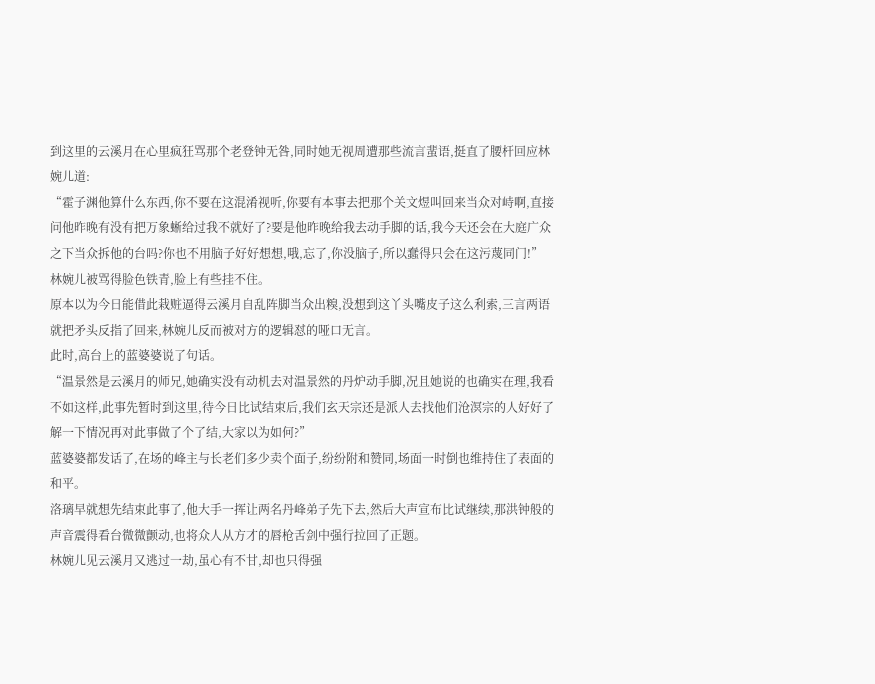到这里的云溪月在心里疯狂骂那个老登钟无咎,同时她无视周遭那些流言蜚语,挺直了腰杆回应林婉儿道:
“霍子渊他算什么东西,你不要在这混淆视听,你要有本事去把那个关文煜叫回来当众对峙啊,直接问他昨晚有没有把万象蜥给过我不就好了?要是他昨晚给我去动手脚的话,我今天还会在大庭广众之下当众拆他的台吗?你也不用脑子好好想想,哦,忘了,你没脑子,所以蠢得只会在这污蔑同门!”
林婉儿被骂得脸色铁青,脸上有些挂不住。
原本以为今日能借此栽赃逼得云溪月自乱阵脚当众出糗,没想到这丫头嘴皮子这么利索,三言两语就把矛头反指了回来,林婉儿反而被对方的逻辑怼的哑口无言。
此时,高台上的蓝婆婆说了句话。
“温景然是云溪月的师兄,她确实没有动机去对温景然的丹炉动手脚,况且她说的也确实在理,我看不如这样,此事先暂时到这里,待今日比试结束后,我们玄天宗还是派人去找他们沧溟宗的人好好了解一下情况再对此事做了个了结,大家以为如何?”
蓝婆婆都发话了,在场的峰主与长老们多少卖个面子,纷纷附和赞同,场面一时倒也维持住了表面的和平。
洛璃早就想先结束此事了,他大手一挥让两名丹峰弟子先下去,然后大声宣布比试继续,那洪钟般的声音震得看台微微颤动,也将众人从方才的唇枪舌剑中强行拉回了正题。
林婉儿见云溪月又逃过一劫,虽心有不甘,却也只得强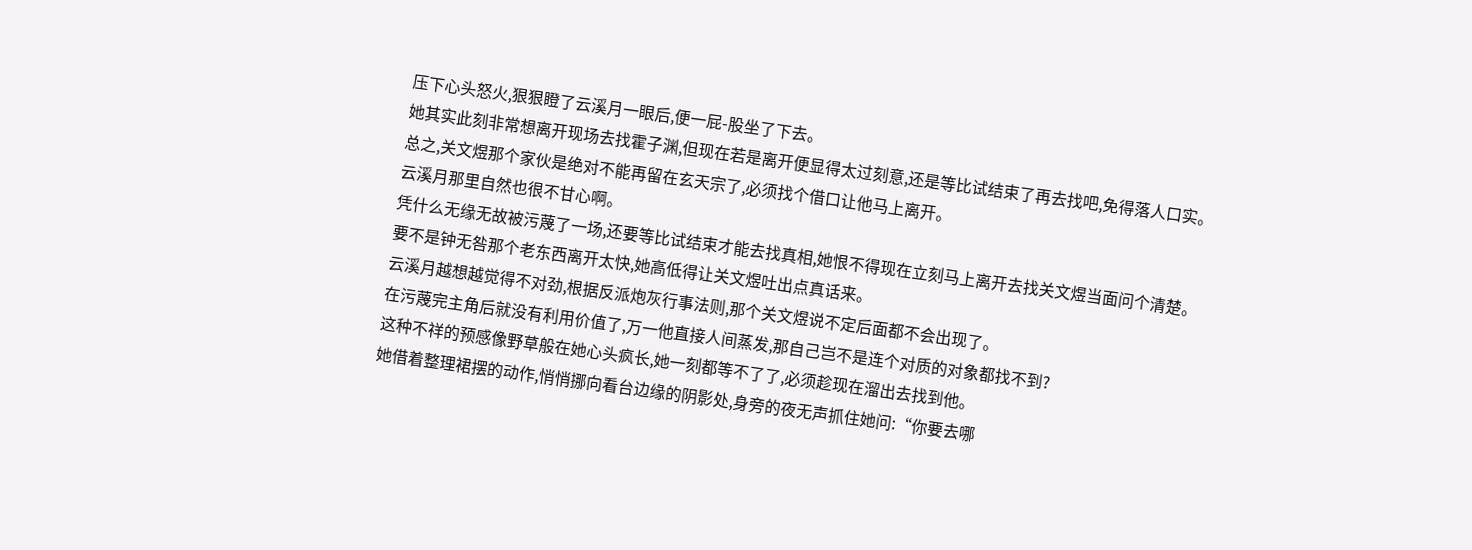压下心头怒火,狠狠瞪了云溪月一眼后,便一屁-股坐了下去。
她其实此刻非常想离开现场去找霍子渊,但现在若是离开便显得太过刻意,还是等比试结束了再去找吧,免得落人口实。
总之,关文煜那个家伙是绝对不能再留在玄天宗了,必须找个借口让他马上离开。
云溪月那里自然也很不甘心啊。
凭什么无缘无故被污蔑了一场,还要等比试结束才能去找真相,她恨不得现在立刻马上离开去找关文煜当面问个清楚。
要不是钟无咎那个老东西离开太快,她高低得让关文煜吐出点真话来。
云溪月越想越觉得不对劲,根据反派炮灰行事法则,那个关文煜说不定后面都不会出现了。
在污蔑完主角后就没有利用价值了,万一他直接人间蒸发,那自己岂不是连个对质的对象都找不到?
这种不祥的预感像野草般在她心头疯长,她一刻都等不了了,必须趁现在溜出去找到他。
她借着整理裙摆的动作,悄悄挪向看台边缘的阴影处,身旁的夜无声抓住她问:“你要去哪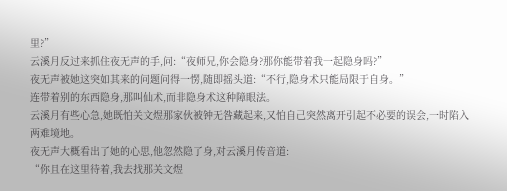里?”
云溪月反过来抓住夜无声的手,问:“夜师兄,你会隐身?那你能带着我一起隐身吗?”
夜无声被她这突如其来的问题问得一愣,随即摇头道:“不行,隐身术只能局限于自身。”
连带着别的东西隐身,那叫仙术,而非隐身术这种障眼法。
云溪月有些心急,她既怕关文煜那家伙被钟无咎藏起来,又怕自己突然离开引起不必要的误会,一时陷入两难境地。
夜无声大概看出了她的心思,他忽然隐了身,对云溪月传音道:
“你且在这里待着,我去找那关文煜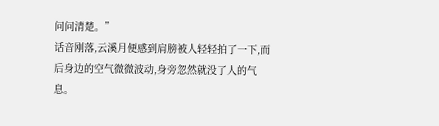问问清楚。”
话音刚落,云溪月便感到肩膀被人轻轻拍了一下,而后身边的空气微微波动,身旁忽然就没了人的气息。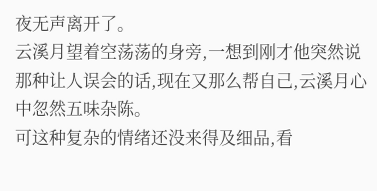夜无声离开了。
云溪月望着空荡荡的身旁,一想到刚才他突然说那种让人误会的话,现在又那么帮自己,云溪月心中忽然五味杂陈。
可这种复杂的情绪还没来得及细品,看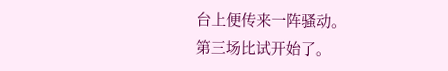台上便传来一阵骚动。
第三场比试开始了。